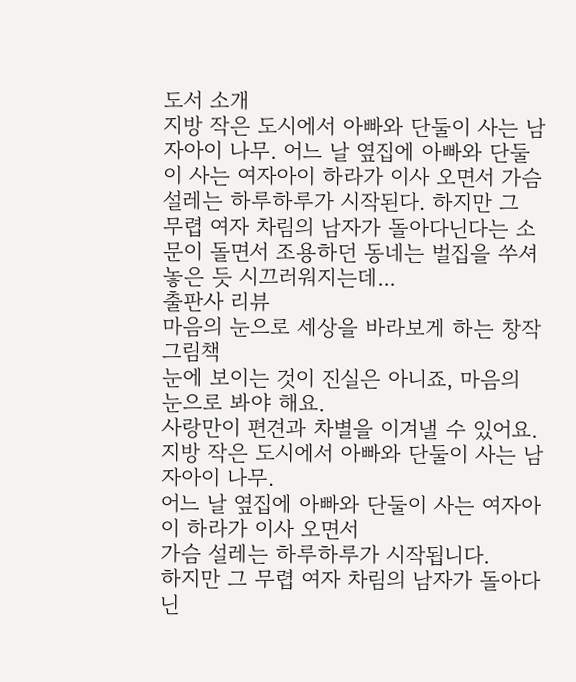도서 소개
지방 작은 도시에서 아빠와 단둘이 사는 남자아이 나무. 어느 날 옆집에 아빠와 단둘이 사는 여자아이 하라가 이사 오면서 가슴 설레는 하루하루가 시작된다. 하지만 그 무렵 여자 차림의 남자가 돌아다닌다는 소문이 돌면서 조용하던 동네는 벌집을 쑤셔놓은 듯 시끄러워지는데...
출판사 리뷰
마음의 눈으로 세상을 바라보게 하는 창작 그림책
눈에 보이는 것이 진실은 아니죠, 마음의 눈으로 봐야 해요.
사랑만이 편견과 차별을 이겨낼 수 있어요.
지방 작은 도시에서 아빠와 단둘이 사는 남자아이 나무.
어느 날 옆집에 아빠와 단둘이 사는 여자아이 하라가 이사 오면서
가슴 설레는 하루하루가 시작됩니다.
하지만 그 무렵 여자 차림의 남자가 돌아다닌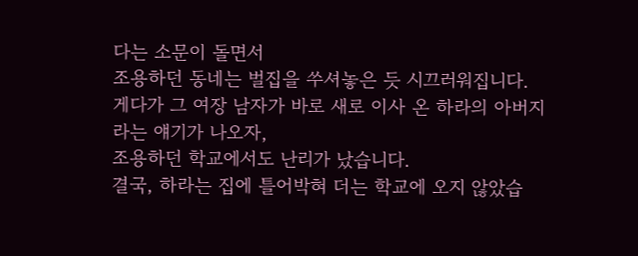다는 소문이 돌면서
조용하던 동네는 벌집을 쑤셔놓은 듯 시끄러워집니다.
게다가 그 여장 남자가 바로 새로 이사 온 하라의 아버지라는 얘기가 나오자,
조용하던 학교에서도 난리가 났습니다.
결국, 하라는 집에 틀어박혀 더는 학교에 오지 않았습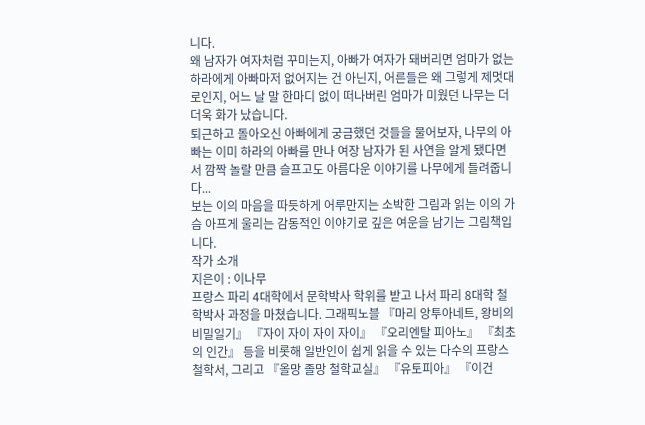니다.
왜 남자가 여자처럼 꾸미는지, 아빠가 여자가 돼버리면 엄마가 없는 하라에게 아빠마저 없어지는 건 아닌지, 어른들은 왜 그렇게 제멋대로인지, 어느 날 말 한마디 없이 떠나버린 엄마가 미웠던 나무는 더더욱 화가 났습니다.
퇴근하고 돌아오신 아빠에게 궁금했던 것들을 물어보자, 나무의 아빠는 이미 하라의 아빠를 만나 여장 남자가 된 사연을 알게 됐다면서 깜짝 놀랄 만큼 슬프고도 아름다운 이야기를 나무에게 들려줍니다...
보는 이의 마음을 따듯하게 어루만지는 소박한 그림과 읽는 이의 가슴 아프게 울리는 감동적인 이야기로 깊은 여운을 남기는 그림책입니다.
작가 소개
지은이 : 이나무
프랑스 파리 4대학에서 문학박사 학위를 받고 나서 파리 8대학 철학박사 과정을 마쳤습니다. 그래픽노블 『마리 앙투아네트, 왕비의 비밀일기』 『자이 자이 자이 자이』 『오리엔탈 피아노』 『최초의 인간』 등을 비롯해 일반인이 쉽게 읽을 수 있는 다수의 프랑스 철학서, 그리고 『올망 졸망 철학교실』 『유토피아』 『이건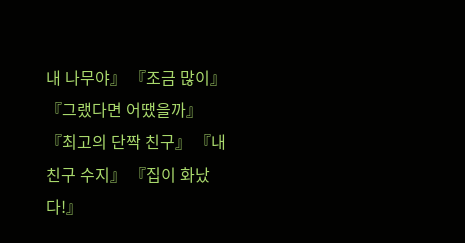내 나무야』 『조금 많이』 『그랬다면 어땠을까』 『최고의 단짝 친구』 『내 친구 수지』 『집이 화났다!』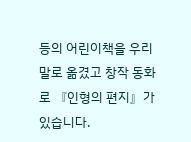등의 어린이책을 우리말로 옮겼고 창작 동화로 『인형의 편지』가 있습니다.